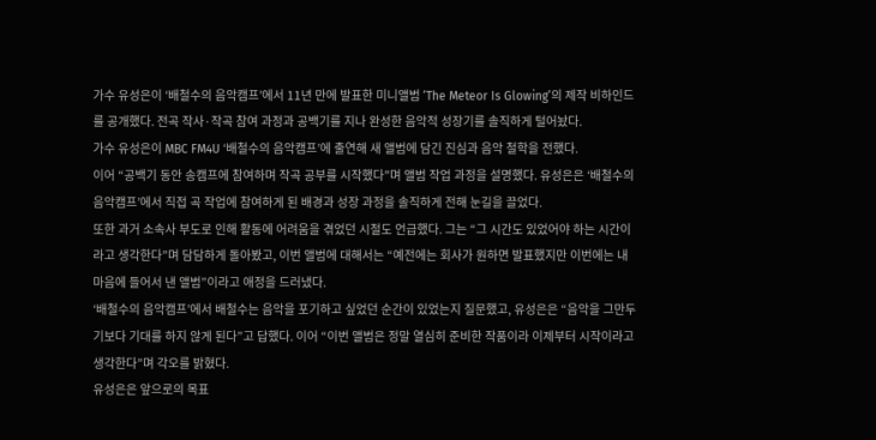가수 유성은이 ‘배철수의 음악캠프’에서 11년 만에 발표한 미니앨범 ‘The Meteor Is Glowing’의 제작 비하인드를 공개했다. 전곡 작사·작곡 참여 과정과 공백기를 지나 완성한 음악적 성장기를 솔직하게 털어놨다.
가수 유성은이 MBC FM4U ‘배철수의 음악캠프’에 출연해 새 앨범에 담긴 진심과 음악 철학을 전했다.
이어 “공백기 동안 송캠프에 참여하며 작곡 공부를 시작했다”며 앨범 작업 과정을 설명했다. 유성은은 ‘배철수의 음악캠프’에서 직접 곡 작업에 참여하게 된 배경과 성장 과정을 솔직하게 전해 눈길을 끌었다.
또한 과거 소속사 부도로 인해 활동에 어려움을 겪었던 시절도 언급했다. 그는 “그 시간도 있었어야 하는 시간이라고 생각한다”며 담담하게 돌아봤고, 이번 앨범에 대해서는 “예전에는 회사가 원하면 발표했지만 이번에는 내 마음에 들어서 낸 앨범”이라고 애정을 드러냈다.
‘배철수의 음악캠프’에서 배철수는 음악을 포기하고 싶었던 순간이 있었는지 질문했고, 유성은은 “음악을 그만두기보다 기대를 하지 않게 된다”고 답했다. 이어 “이번 앨범은 정말 열심히 준비한 작품이라 이제부터 시작이라고 생각한다”며 각오를 밝혔다.
유성은은 앞으로의 목표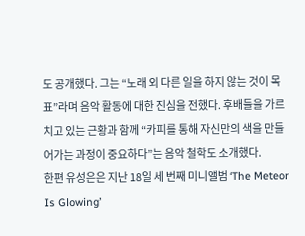도 공개했다. 그는 “노래 외 다른 일을 하지 않는 것이 목표”라며 음악 활동에 대한 진심을 전했다. 후배들을 가르치고 있는 근황과 함께 “카피를 통해 자신만의 색을 만들어가는 과정이 중요하다”는 음악 철학도 소개했다.
한편 유성은은 지난 18일 세 번째 미니앨범 ‘The Meteor Is Glowing’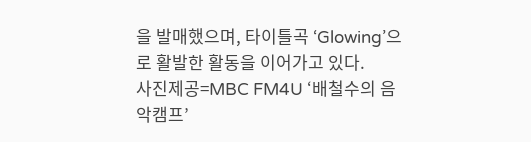을 발매했으며, 타이틀곡 ‘Glowing’으로 활발한 활동을 이어가고 있다.
사진제공=MBC FM4U ‘배철수의 음악캠프’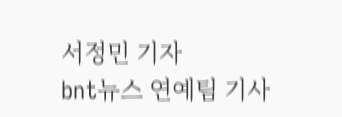서정민 기자
bnt뉴스 연예팀 기사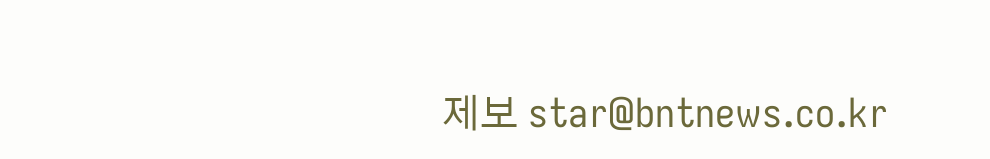제보 star@bntnews.co.kr